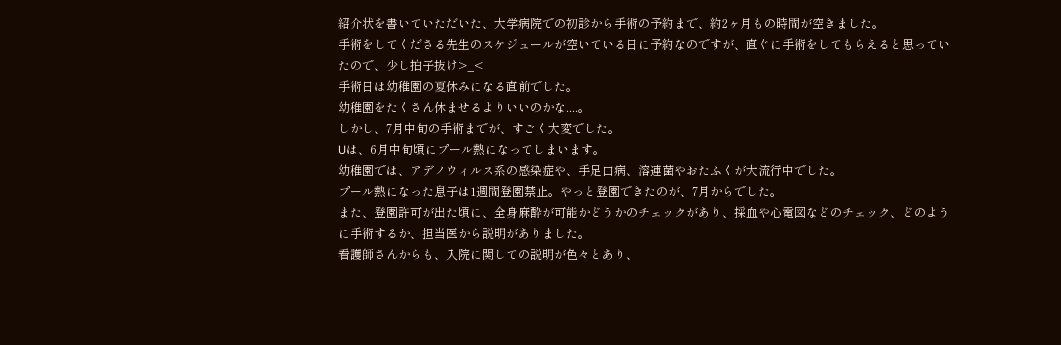紹介状を書いていただいた、大学病院での初診から手術の予約まで、約2ヶ月もの時間が空きました。
手術をしてくださる先生のスケジュールが空いている日に予約なのですが、直ぐに手術をしてもらえると思っていたので、少し拍子抜け>_<
手術日は幼稚園の夏休みになる直前でした。
幼稚園をたくさん休ませるよりいいのかな....。
しかし、7月中旬の手術までが、すごく大変でした。
Uは、6月中旬頃にプール熱になってしまいます。
幼稚園では、アデノウィルス系の感染症や、手足口病、溶連菌やおたふくが大流行中でした。
プール熱になった息子は1週間登園禁止。やっと登園できたのが、7月からでした。
また、登園許可が出た頃に、全身麻酔が可能かどうかのチェックがあり、採血や心電図などのチェック、どのように手術するか、担当医から説明がありました。
看護師さんからも、入院に関しての説明が色々とあり、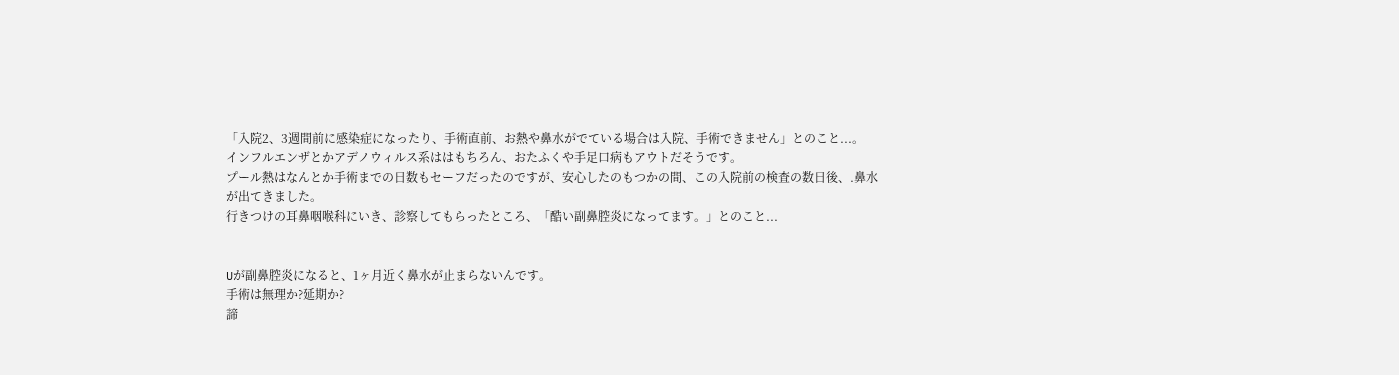「入院2、3週間前に感染症になったり、手術直前、お熱や鼻水がでている場合は入院、手術できません」とのこと...。
インフルエンザとかアデノウィルス系ははもちろん、おたふくや手足口病もアウトだそうです。
プール熱はなんとか手術までの日数もセーフだったのですが、安心したのもつかの間、この入院前の検査の数日後、.鼻水が出てきました。
行きつけの耳鼻咽喉科にいき、診察してもらったところ、「酷い副鼻腔炎になってます。」とのこと...


Uが副鼻腔炎になると、1ヶ月近く鼻水が止まらないんです。
手術は無理か?延期か?
諦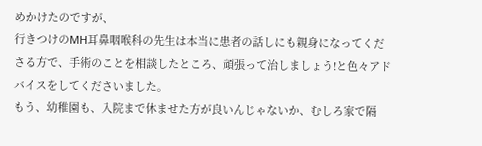めかけたのですが、
行きつけのMH耳鼻咽喉科の先生は本当に患者の話しにも親身になってくださる方で、手術のことを相談したところ、頑張って治しましょう!と色々アドバイスをしてくださいました。
もう、幼稚園も、入院まで休ませた方が良いんじゃないか、むしろ家で隔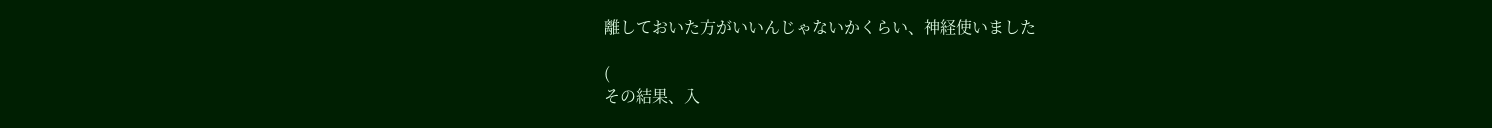離しておいた方がいいんじゃないかくらい、神経使いました

(
その結果、入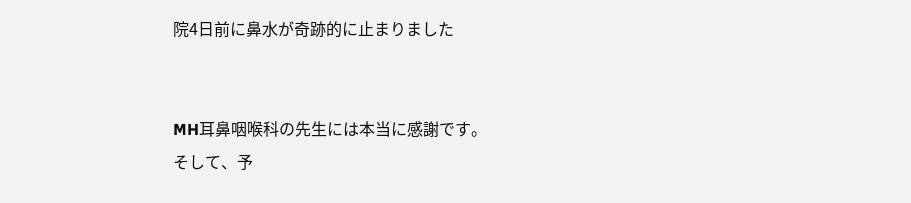院4日前に鼻水が奇跡的に止まりました


MH耳鼻咽喉科の先生には本当に感謝です。
そして、予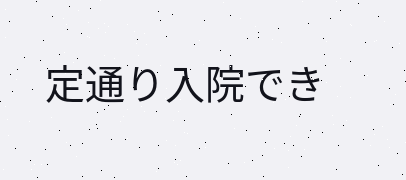定通り入院でき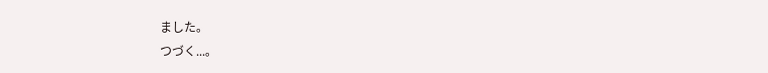ました。
つづく...。